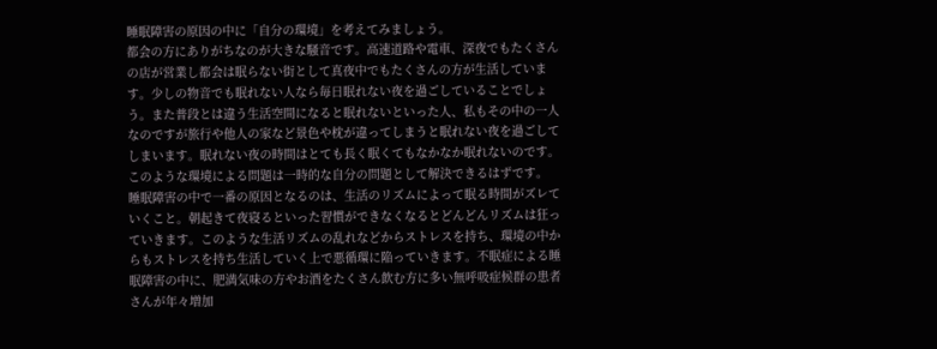睡眠障害の原因の中に「自分の環境」を考えてみましょう。
都会の方にありがちなのが大きな騒音です。高速道路や電車、深夜でもたくさんの店が営業し都会は眠らない街として真夜中でもたくさんの方が生活しています。少しの物音でも眠れない人なら毎日眠れない夜を過ごしていることでしょう。また普段とは違う生活空間になると眠れないといった人、私もその中の一人なのですが旅行や他人の家など景色や枕が違ってしまうと眠れない夜を過ごしてしまいます。眠れない夜の時間はとても長く眠くてもなかなか眠れないのです。このような環境による問題は一時的な自分の問題として解決できるはずです。
睡眠障害の中で一番の原因となるのは、生活のリズムによって眠る時間がズレていくこと。朝起きて夜寝るといった習慣ができなくなるとどんどんリズムは狂っていきます。このような生活リズムの乱れなどからストレスを持ち、環境の中からもストレスを持ち生活していく上で悪循環に陥っていきます。不眠症による睡眠障害の中に、肥満気味の方やお酒をたくさん飲む方に多い無呼吸症候群の患者さんが年々増加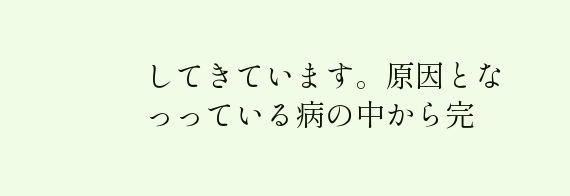してきています。原因となっっている病の中から完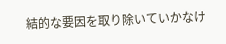結的な要因を取り除いていかなけ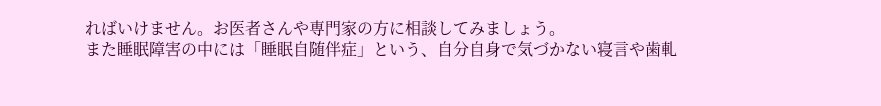ればいけません。お医者さんや専門家の方に相談してみましょう。
また睡眠障害の中には「睡眠自随伴症」という、自分自身で気づかない寝言や歯軋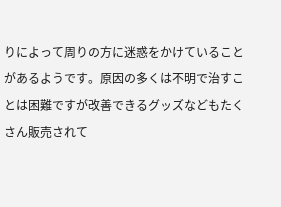りによって周りの方に迷惑をかけていることがあるようです。原因の多くは不明で治すことは困難ですが改善できるグッズなどもたくさん販売されて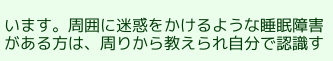います。周囲に迷惑をかけるような睡眠障害がある方は、周りから教えられ自分で認識す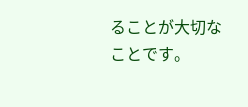ることが大切なことです。